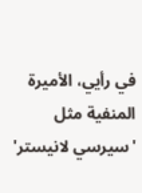في رأيي، الأميرة المنفية مثل 'سيرسي لانيستر'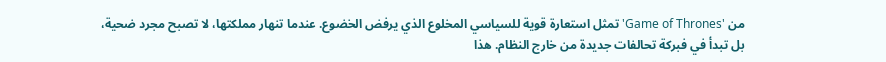من 'Game of Thrones' تمثل استعارة قوية للسياسي المخلوع الذي يرفض الخضوع. عندما تنهار مملكتها، لا تصبح مجرد ضحية، بل تبدأ في فبركة تحالفات جديدة من خارج النظام. هذا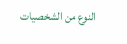النوع من الشخصيات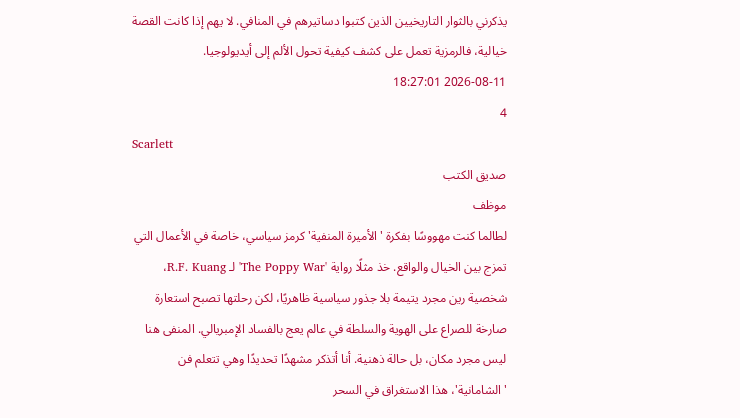يذكرني بالثوار التاريخيين الذين كتبوا دساتيرهم في المنافي. لا يهم إذا كانت القصة خيالية، فالرمزية تعمل على كشف كيفية تحول الألم إلى أيديولوجيا.
2026-08-11 18:27:01
4
Scarlett
صديق الكتب
موظف
لطالما كنت مهووسًا بفكرة 'الأميرة المنفية' كرمز سياسي، خاصة في الأعمال التي تمزج بين الخيال والواقع. خذ مثلًا رواية 'The Poppy War' لـ R.F. Kuang، شخصية رين مجرد يتيمة بلا جذور سياسية ظاهريًا، لكن رحلتها تصبح استعارة صارخة للصراع على الهوية والسلطة في عالم يعج بالفساد الإمبريالي. المنفى هنا ليس مجرد مكان، بل حالة ذهنية. أنا أتذكر مشهدًا تحديدًا وهي تتعلم فن 'الشامانية'، هذا الاستغراق في السحر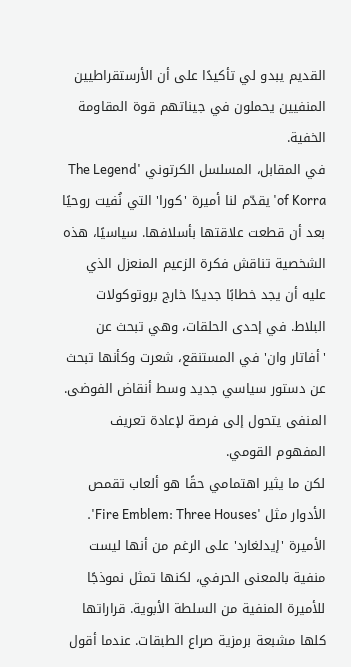القديم يبدو لي تأكيدًا على أن الأرستقراطيين المنفيين يحملون في جيناتهم قوة المقاومة الخفية.
في المقابل، المسلسل الكرتوني 'The Legend of Korra' يقدّم لنا أميرة 'كورا' التي نُفيت روحيًا بعد أن قطعت علاقتها بأسلافها. سياسيًا، هذه الشخصية تناقش فكرة الزعيم المنعزل الذي عليه أن يجد خطابًا جديدًا خارج بروتوكولات البلاط. في إحدى الحلقات، وهي تبحث عن 'أفاتار وان' في المستنقع، شعرت وكأنها تبحث عن دستور سياسي جديد وسط أنقاض الفوضى. المنفى يتحول إلى فرصة لإعادة تعريف المفهوم القومي.
لكن ما يثير اهتمامي حقًا هو ألعاب تقمص الأدوار مثل 'Fire Emblem: Three Houses'. الأميرة 'إيدلغارد' على الرغم من أنها ليست منفية بالمعنى الحرفي، لكنها تمثل نموذجًا للأميرة المنفية من السلطة الأبوية. قراراتها كلها مشبعة برمزية صراع الطبقات. عندما أقول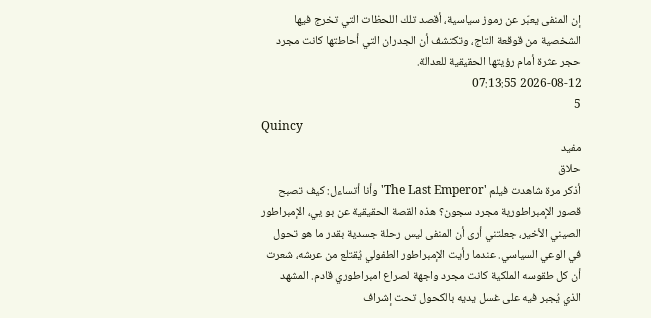إن المنفى يعبّر عن رموز سياسية، أقصد تلك اللحظات التي تخرج فيها الشخصية من قوقعة التاج، وتكتشف أن الجدران التي أحاطتها كانت مجرد حجر عثرة أمام رؤيتها الحقيقية للعدالة.
2026-08-12 07:13:55
5
Quincy
مفيد
حلاق
أذكر مرة شاهدت فيلم 'The Last Emperor' وأنا أتساءل: كيف تصبح قصور الإمبراطورية مجرد سجون؟ هذه القصة الحقيقية عن بو يي، الإمبراطور الصيني الأخير، جعلتني أرى أن المنفى ليس رحلة جسدية بقدر ما هو تحول في الوعي السياسي. عندما رأيت الإمبراطور الطفولي يُقتلع من عرشه، شعرت أن كل طقوسه الملكية كانت مجرد واجهة لصراع امبراطوري قادم. المشهد الذي يُجبر فيه على غسل يديه بالكحول تحت إشراف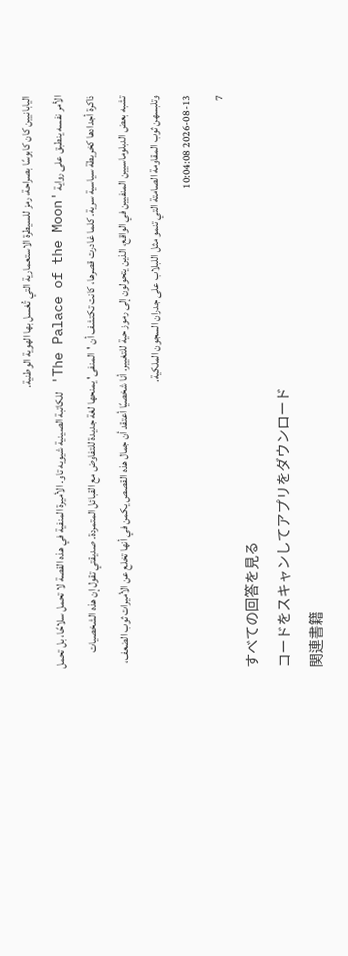اليابانيين كان كابوسًا بصراحة، رمز للسيطرة الاستعمارية التي تُغسل بها الهوية الوطنية.
الأمر نفسه ينطبق على رواية 'The Palace of the Moon' للكاتبة الصينية شيويه تاو. الأميرة المنفية في هذه القصة لا تحمل سلاحًا، بل تحمل ذاكرة أجدادها كخريطة سياسية سرية. كلما غادرت قصرها، كانت تكتشف أن 'المنفى' يمنحها لغة جديدة للتفاوض مع القبائل المتمردة. صديقتي تقول إن هذه الشخصيات تشبه بعض الدبلوماسيين المنفيين في الواقع، الذين يتحولون إلى رموز حية للتغيير. أنا شخصيًا أعتقد أن جمال هذه القصص يكمن في أنها تخلع عن الأميرات ثوب الضعف، وتلبسهن ثوب المقاومة الصامتة التي تنمو مثل اللبلاب على جدران السجون الملكية.
2026-08-13 10:04:08
7
すべての回答を見る
コードをスキャンしてアプリをダウンロード
関連書籍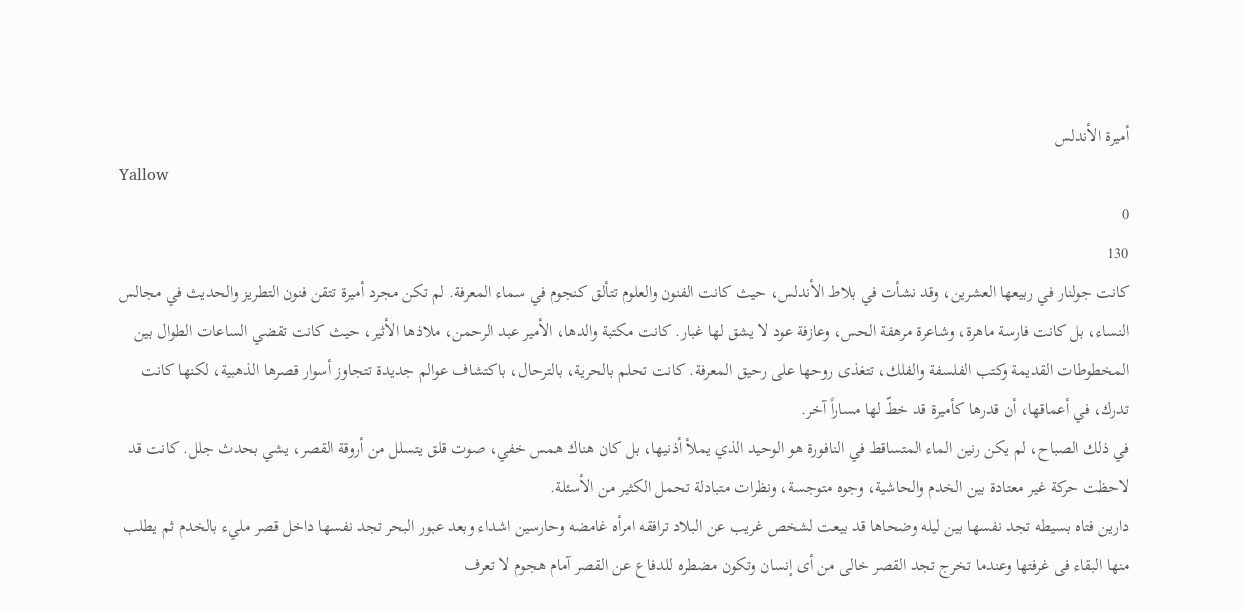أميرة الأندلس
Yallow
0
130
كانت جولنار في ربيعها العشرين، وقد نشأت في بلاط الأندلس، حيث كانت الفنون والعلوم تتألق كنجوم في سماء المعرفة. لم تكن مجرد أميرة تتقن فنون التطريز والحديث في مجالس النساء، بل كانت فارسة ماهرة، وشاعرة مرهفة الحس، وعازفة عود لا يشق لها غبار. كانت مكتبة والدها، الأمير عبد الرحمن، ملاذها الأثير، حيث كانت تقضي الساعات الطوال بين المخطوطات القديمة وكتب الفلسفة والفلك، تتغذى روحها على رحيق المعرفة. كانت تحلم بالحرية، بالترحال، باكتشاف عوالم جديدة تتجاوز أسوار قصرها الذهبية، لكنها كانت تدرك، في أعماقها، أن قدرها كأميرة قد خطّ لها مساراً آخر.
في ذلك الصباح، لم يكن رنين الماء المتساقط في النافورة هو الوحيد الذي يملأ أذنيها، بل كان هناك همس خفي، صوت قلق يتسلل من أروقة القصر، يشي بحدث جلل. كانت قد لاحظت حركة غير معتادة بين الخدم والحاشية، وجوه متوجسة، ونظرات متبادلة تحمل الكثير من الأسئلة.
دارين فتاه بسيطه تجد نفسها بين ليله وضحاها قد بيعت لشخص غريب عن البلاد ترافقه امرأه غامضه وحارسين اشداء وبعد عبور البحر تجد نفسها داخل قصر مليء بالخدم ثم يطلب منها البقاء فى غرفتها وعندما تخرج تجد القصر خالى من أى إنسان وتكون مضطره للدفاع عن القصر آمام هجوم لا تعرف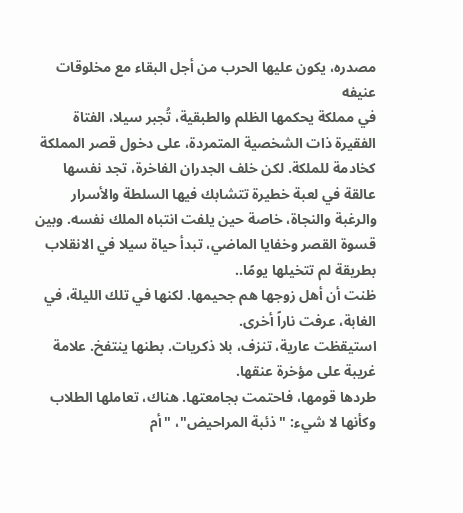مصدره، يكون عليها الحرب من أجل البقاء مع مخلوقات عنيفه
في مملكة يحكمها الظلم والطبقية، تُجبر سيلا، الفتاة الفقيرة ذات الشخصية المتمردة، على دخول قصر المملكة كخادمة للملكة. لكن خلف الجدران الفاخرة، تجد نفسها عالقة في لعبة خطيرة تتشابك فيها السلطة والأسرار والرغبة والنجاة، خاصة حين يلفت انتباه الملك نفسه. وبين قسوة القصر وخفايا الماضي، تبدأ حياة سيلا في الانقلاب بطريقة لم تتخيلها يومًا..
ظنت أن أهل زوجها هم جحيمها. لكنها في تلك الليلة، في الغابة، عرفت ناراً أخرى.
استيقظت عارية، تنزف، بلا ذكريات. بطنها ينتفخ. علامة غريبة على مؤخرة عنقها.
طردها قومها، فاحتمت بجامعتها. هناك، تعاملها الطلاب وكأنها لا شيء: "ذئبة المراحيض"، "أم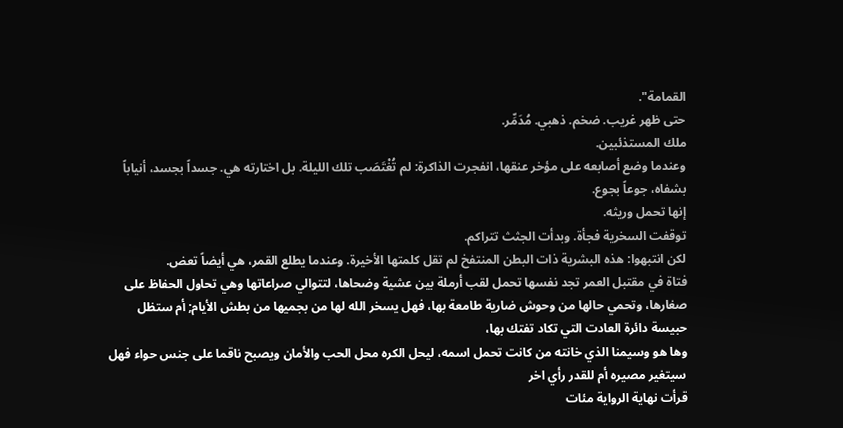القمامة".
حتى ظهر غريب. ضخم. ذهبي. مُدَمِّر.
ملك المستذئبين.
وعندما وضع أصابعه على مؤخر عنقها، انفجرت الذاكرة: لم تُغْتَصَب تلك الليلة. بل اختارته هي. جسداً بجسد، أنياباً بشفاه، جوعاً بجوع.
إنها تحمل وريثه.
توقفت السخرية فجأة. وبدأت الجثث تتراكم.
لكن انتبهوا: هذه البشرية ذات البطن المنتفخ لم تقل كلمتها الأخيرة. وعندما يطلع القمر، هي أيضاً تعض.
فتاة في مقتبل العمر تجد نفسها تحمل لقب أرملة بين عشية وضحاها، لتتوالي صراعاتها وهي تحاول الحفاظ على صغارها، وتحمي حالها من وحوش ضارية طامعة بها، فهل يسخر الله لها من بجميها من بطش الأيام; أم ستظل حبيسة دائرة العادت التي تكاد تفتك بها،
وها هو وسيمنا الذي خانته من كانت تحمل اسمه، ليحل الكره محل الحب والأمان ويصبح ناقما على جنس حواء فهل سيتغير مصيره أم للقدر رأي اخر
قرأت نهاية الرواية مئات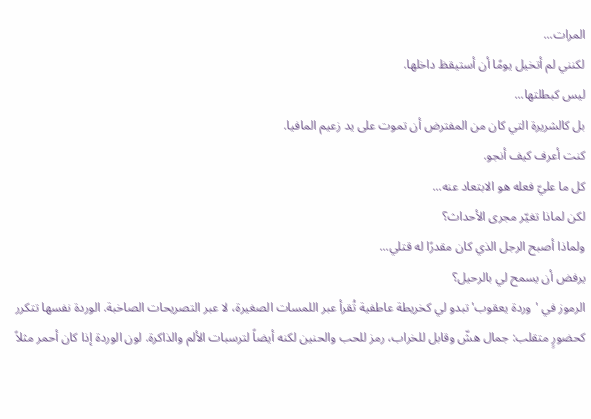المرات...
لكنني لم أتخيل يومًا أن أستيقظ داخلها.
ليس كبطلتها...
بل كالشريرة التي كان من المفترض أن تموت على يد زعيم المافيا.
كنت أعرف كيف أنجو.
كل ما عليّ فعله هو الابتعاد عنه...
لكن لماذا تغيّر مجرى الأحداث؟
ولماذا أصبح الرجل الذي كان مقدرًا له قتلي...
يرفض أن يسمح لي بالرحيل؟
الرموز في 'وردة يعقوب' تبدو لي كخريطة عاطفية تُقرأ عبر اللمسات الصغيرة، لا عبر التصريحات الصاخبة. الوردة نفسها تتكرر كحضورٍ متقلب: جمال هشّ وقابل للخراب، رمز للحب والحنين لكنه أيضاً لترسبات الألم والذاكرة. لون الوردة إذا كان أحمر مثلاً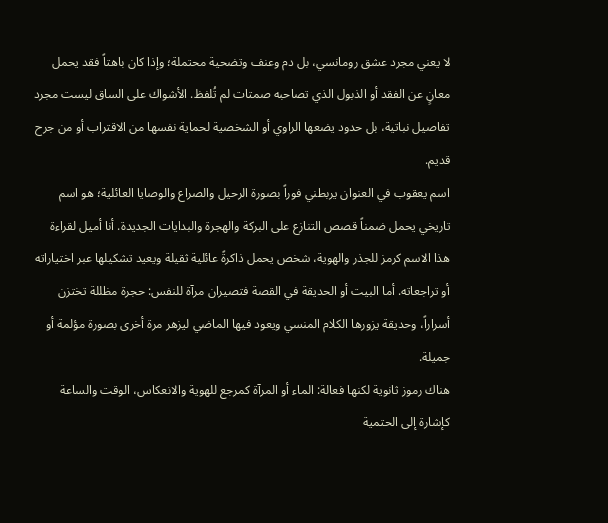لا يعني مجرد عشق رومانسي، بل دم وعنف وتضحية محتملة؛ وإذا كان باهتاً فقد يحمل معانٍ عن الفقد أو الذبول الذي تصاحبه صمتات لم تُلفظ. الأشواك على الساق ليست مجرد تفاصيل نباتية، بل حدود يضعها الراوي أو الشخصية لحماية نفسها من الاقتراب أو من جرح قديم.
اسم يعقوب في العنوان يربطني فوراً بصورة الرحيل والصراع والوصايا العائلية؛ هو اسم تاريخي يحمل ضمناً قصص التنازع على البركة والهجرة والبدايات الجديدة. أنا أميل لقراءة هذا الاسم كرمز للجذر والهوية، شخص يحمل ذاكرةً عائلية ثقيلة ويعيد تشكيلها عبر اختياراته أو تراجعاته. أما البيت أو الحديقة في القصة فتصيران مرآة للنفس: حجرة مظللة تختزن أسراراً، وحديقة يزورها الكلام المنسي ويعود فيها الماضي ليزهر مرة أخرى بصورة مؤلمة أو جميلة.
هناك رموز ثانوية لكنها فعالة: الماء أو المرآة كمرجع للهوية والانعكاس، الوقت والساعة كإشارة إلى الحتمية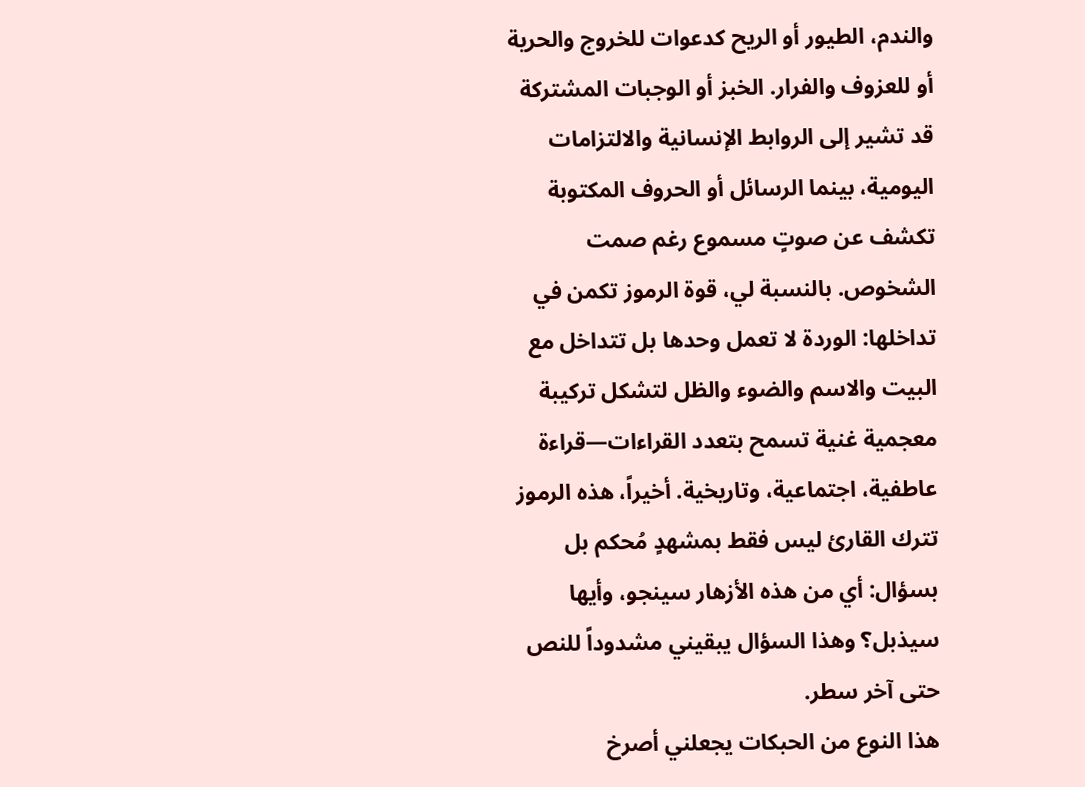والندم، الطيور أو الريح كدعوات للخروج والحرية أو للعزوف والفرار. الخبز أو الوجبات المشتركة قد تشير إلى الروابط الإنسانية والالتزامات اليومية، بينما الرسائل أو الحروف المكتوبة تكشف عن صوتٍ مسموع رغم صمت الشخوص. بالنسبة لي، قوة الرموز تكمن في تداخلها: الوردة لا تعمل وحدها بل تتداخل مع البيت والاسم والضوء والظل لتشكل تركيبة معجمية غنية تسمح بتعدد القراءات—قراءة عاطفية، اجتماعية، وتاريخية. أخيراً، هذه الرموز تترك القارئ ليس فقط بمشهدٍ مُحكم بل بسؤال: أي من هذه الأزهار سينجو، وأيها سيذبل؟ وهذا السؤال يبقيني مشدوداً للنص حتى آخر سطر.
هذا النوع من الحبكات يجعلني أصرخ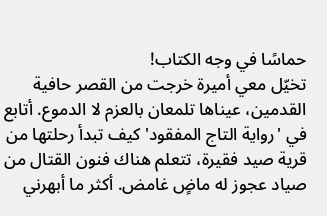حماسًا في وجه الكتاب!
تخيّل معي أميرة خرجت من القصر حافية القدمين، عيناها تلمعان بالعزم لا الدموع. أتابع في 'رواية التاج المفقود' كيف تبدأ رحلتها من قرية صيد فقيرة، تتعلم هناك فنون القتال من صياد عجوز له ماضٍ غامض. أكثر ما أبهرني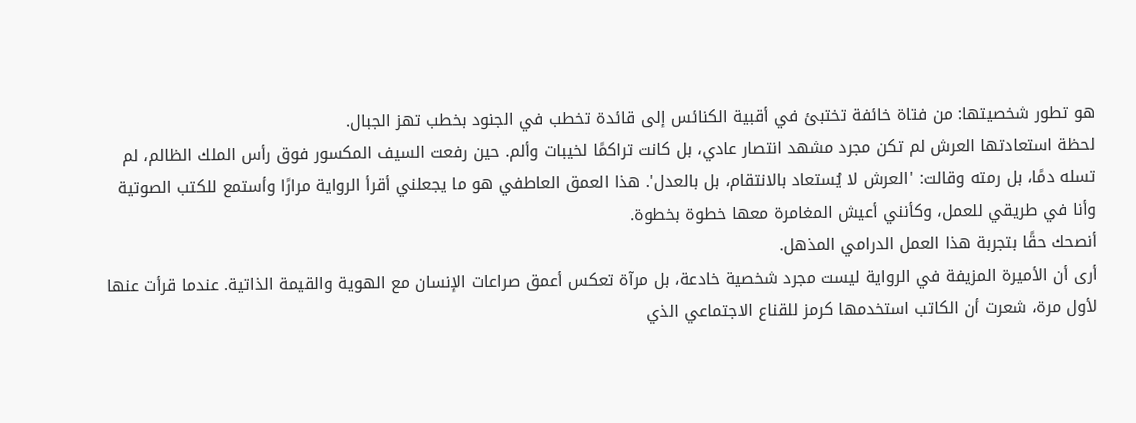هو تطور شخصيتها: من فتاة خائفة تختبئ في أقبية الكنائس إلى قائدة تخطب في الجنود بخطب تهز الجبال.
لحظة استعادتها العرش لم تكن مجرد مشهد انتصار عادي، بل كانت تراكمًا لخيبات وألم. حين رفعت السيف المكسور فوق رأس الملك الظالم، لم تسله دمًا، بل رمته وقالت: 'العرش لا يُستعاد بالانتقام، بل بالعدل'. هذا العمق العاطفي هو ما يجعلني أقرأ الرواية مرارًا وأستمع للكتب الصوتية وأنا في طريقي للعمل، وكأنني أعيش المغامرة معها خطوة بخطوة.
أنصحك حقًا بتجربة هذا العمل الدرامي المذهل.
أرى أن الأميرة المزيفة في الرواية ليست مجرد شخصية خادعة، بل مرآة تعكس أعمق صراعات الإنسان مع الهوية والقيمة الذاتية. عندما قرأت عنها لأول مرة، شعرت أن الكاتب استخدمها كرمز للقناع الاجتماعي الذي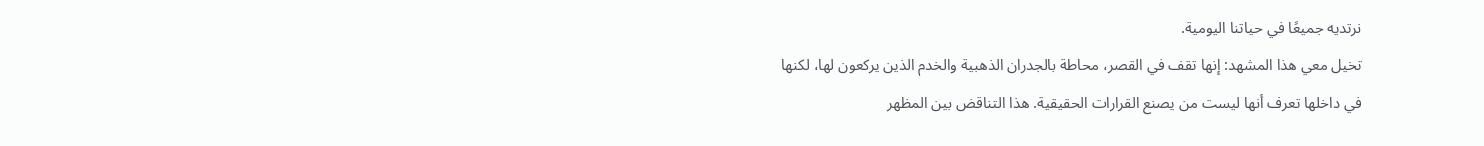نرتديه جميعًا في حياتنا اليومية.
تخيل معي هذا المشهد: إنها تقف في القصر، محاطة بالجدران الذهبية والخدم الذين يركعون لها، لكنها في داخلها تعرف أنها ليست من يصنع القرارات الحقيقية. هذا التناقض بين المظهر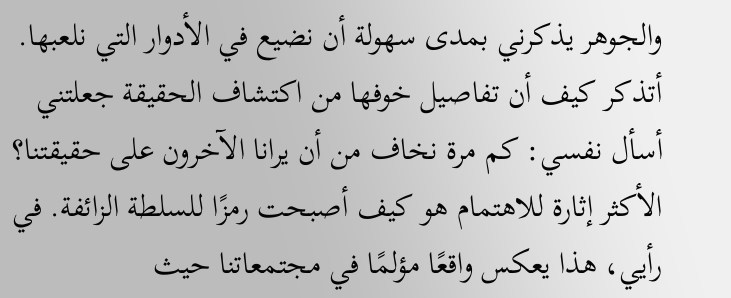والجوهر يذكرني بمدى سهولة أن نضيع في الأدوار التي نلعبها. أتذكر كيف أن تفاصيل خوفها من اكتشاف الحقيقة جعلتني أسأل نفسي: كم مرة نخاف من أن يرانا الآخرون على حقيقتنا؟
الأكثر إثارة للاهتمام هو كيف أصبحت رمزًا للسلطة الزائفة. في رأيي، هذا يعكس واقعًا مؤلمًا في مجتمعاتنا حيث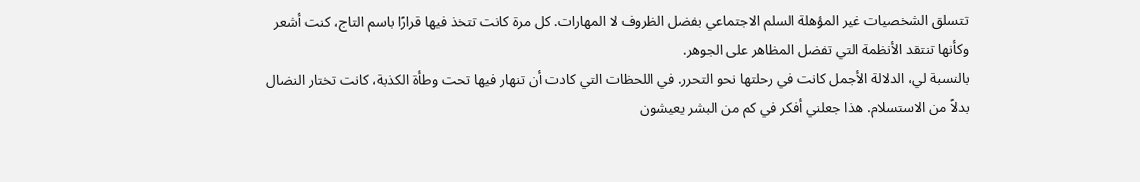تتسلق الشخصيات غير المؤهلة السلم الاجتماعي بفضل الظروف لا المهارات. كل مرة كانت تتخذ فيها قرارًا باسم التاج، كنت أشعر وكأنها تنتقد الأنظمة التي تفضل المظاهر على الجوهر.
بالنسبة لي، الدلالة الأجمل كانت في رحلتها نحو التحرر. في اللحظات التي كادت أن تنهار فيها تحت وطأة الكذبة، كانت تختار النضال بدلاً من الاستسلام. هذا جعلني أفكر في كم من البشر يعيشون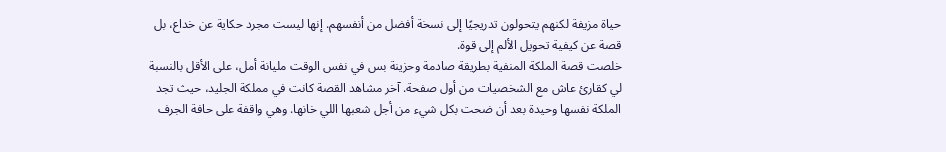حياة مزيفة لكنهم يتحولون تدريجيًا إلى نسخة أفضل من أنفسهم. إنها ليست مجرد حكاية عن خداع، بل قصة عن كيفية تحويل الألم إلى قوة.
خلصت قصة الملكة المنفية بطريقة صادمة وحزينة بس في نفس الوقت مليانة أمل، على الأقل بالنسبة لي كقارئ عاش مع الشخصيات من أول صفحة. آخر مشاهد القصة كانت في مملكة الجليد، حيث تجد الملكة نفسها وحيدة بعد أن ضحت بكل شيء من أجل شعبها اللي خانها. وهي واقفة على حافة الجرف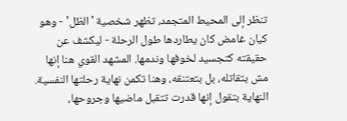تنظر إلى المحيط المتجمد، تظهر شخصية 'الظل' - وهو كيان غامض كان يطاردها طول الرحلة - ليكشف عن حقيقته كتجسيد لخوفها وندمها. المشهد القوي هنا إنها مش بتقاتله، بل بتعتنقه، وهنا تكمن نهاية رحلتها النفسية. النهاية بتقول إنها قدرت تتقبل ماضيها وجروحها،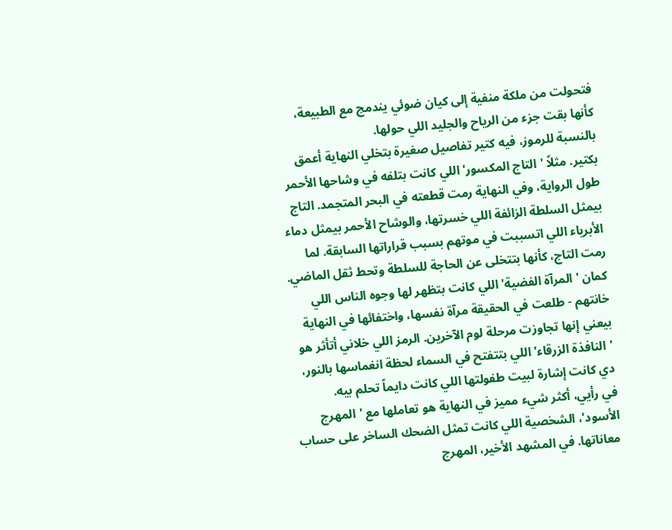فتحولت من ملكة منفية إلى كيان ضوئي يندمج مع الطبيعة، كأنها بقت جزء من الرياح والجليد اللي حولها.
بالنسبة للرموز، فيه كتير تفاصيل صغيرة بتخلي النهاية أعمق بكتير. مثلاً 'التاج المكسور' اللي كانت بتلفه في وشاحها الأحمر طول الرواية، وفي النهاية رمت قطعته في البحر المتجمد. التاج بيمثل السلطة الزائفة اللي خسرتها، والوشاح الأحمر بيمثل دماء الأبرياء اللي اتسببت في موتهم بسبب قراراتها السابقة. لما رمت التاج، كأنها بتتخلى عن الحاجة للسلطة وتحط ثقل الماضي. كمان 'المرآة الفضية' اللي كانت بتظهر لها وجوه الناس اللي خانتهم - طلعت في الحقيقة مرآة نفسها، واختفائها في النهاية بيعني إنها تجاوزت مرحلة لوم الآخرين. الرمز اللي خلاني أتأثر هو 'النافذة الزرقاء' اللي بتتفتح في السماء لحظة انغماسها بالنور، دي كانت إشارة لبيت طفولتها اللي كانت دايماً تحلم بيه.
في رأيي، أكثر شيء مميز في النهاية هو تعاملها مع 'المهرج الأسود'، الشخصية اللي كانت تمثل الضحك الساخر على حساب معاناتها. في المشهد الأخير، المهرج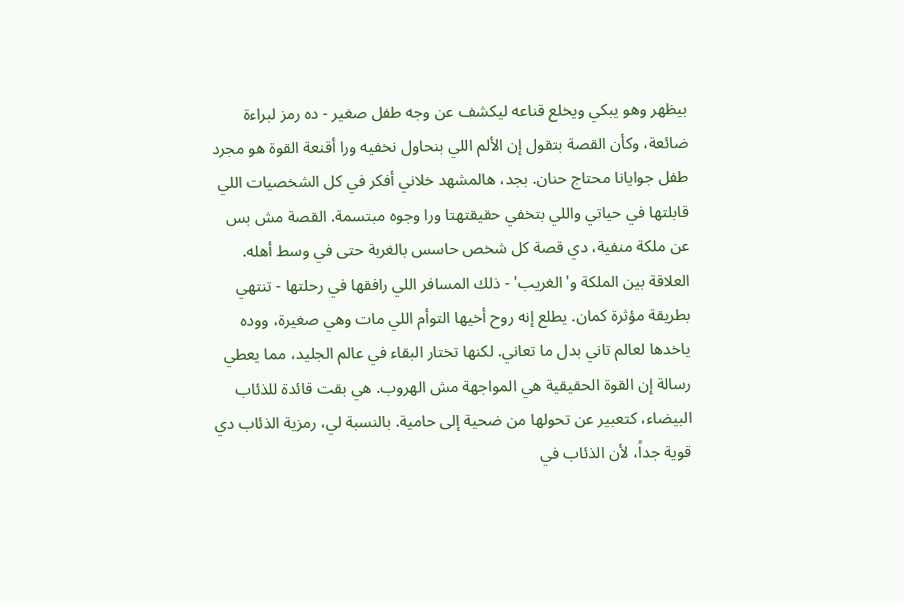بيظهر وهو يبكي ويخلع قناعه ليكشف عن وجه طفل صغير - ده رمز لبراءة ضائعة، وكأن القصة بتقول إن الألم اللي بنحاول نخفيه ورا أقنعة القوة هو مجرد طفل جوايانا محتاج حنان. بجد، هالمشهد خلاني أفكر في كل الشخصيات اللي قابلتها في حياتي واللي بتخفي حقيقتهتا ورا وجوه مبتسمة. القصة مش بس عن ملكة منفية، دي قصة كل شخص حاسس بالغربة حتى في وسط أهله.
العلاقة بين الملكة و'الغريب' - ذلك المسافر اللي رافقها في رحلتها - تنتهي بطريقة مؤثرة كمان. يطلع إنه روح أخيها التوأم اللي مات وهي صغيرة، ووده ياخدها لعالم تاني بدل ما تعاني. لكنها تختار البقاء في عالم الجليد، مما يعطي رسالة إن القوة الحقيقية هي المواجهة مش الهروب. هي بقت قائدة للذئاب البيضاء، كتعبير عن تحولها من ضحية إلى حامية. بالنسبة لي، رمزية الذئاب دي قوية جداً، لأن الذئاب في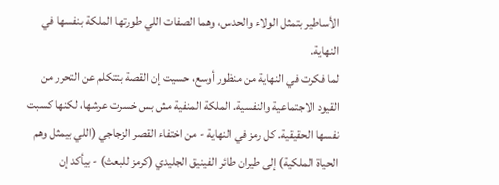الأساطير بتمثل الولاء والحدس، وهما الصفات اللي طورتها الملكة بنفسها في النهاية.
لما فكرت في النهاية من منظور أوسع، حسيت إن القصة بتتكلم عن التحرر من القيود الاجتماعية والنفسية. الملكة المنفية مش بس خسرت عرشها، لكنها كسبت نفسها الحقيقية. كل رمز في النهاية - من اختفاء القصر الزجاجي (اللي بيمثل وهم الحياة الملكية) إلى طيران طائر الفينيق الجليدي (كرمز للبعث) - بيأكد إن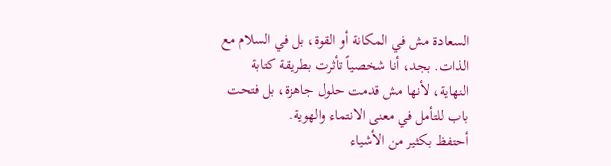السعادة مش في المكانة أو القوة، بل في السلام مع الذات. بجد، أنا شخصياً تأثرت بطريقة كتابة النهاية، لأنها مش قدمت حلول جاهزة، بل فتحت باب للتأمل في معنى الانتماء والهوية.
أحتفظ بكثير من الأشياء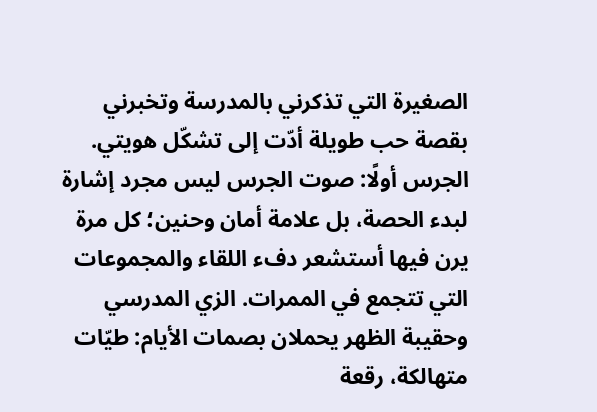الصغيرة التي تذكرني بالمدرسة وتخبرني بقصة حب طويلة أدّت إلى تشكّل هويتي.
الجرس أولًا: صوت الجرس ليس مجرد إشارة لبدء الحصة، بل علامة أمان وحنين؛ كل مرة يرن فيها أستشعر دفء اللقاء والمجموعات التي تتجمع في الممرات. الزي المدرسي وحقيبة الظهر يحملان بصمات الأيام: طيّات متهالكة، رقعة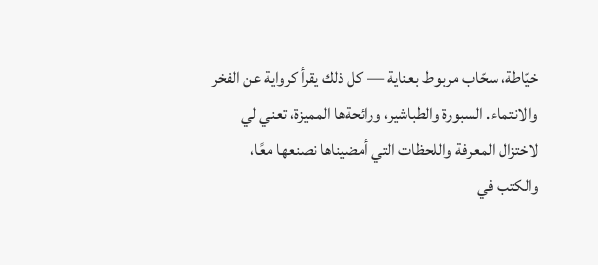خيّاطة، سحّاب مربوط بعناية — كل ذلك يقرأ كرواية عن الفخر والانتماء. السبورة والطباشير، ورائحةها المميزة، تعني لي لاختزال المعرفة واللحظات التي أمضيناها نصنعها معًا، والكتب في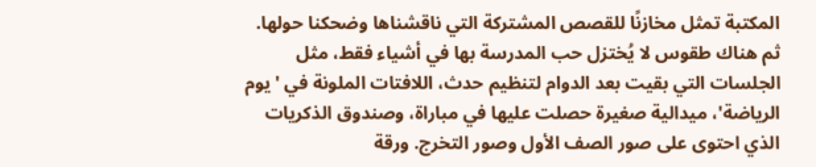المكتبة تمثل مخازنًا للقصص المشتركة التي ناقشناها وضحكنا حولها.
ثم هناك طقوس لا يُختزل حب المدرسة بها في أشياء فقط، مثل الجلسات التي بقيت بعد الدوام لتنظيم حدث، اللافتات الملونة في 'يوم الرياضة'، ميدالية صغيرة حصلت عليها في مباراة، وصندوق الذكريات الذي احتوى على صور الصف الأول وصور التخرج. ورقة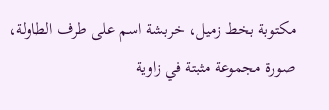مكتوبة بخط زميل، خربشة اسم على طرف الطاولة، صورة مجموعة مثبتة في زاوية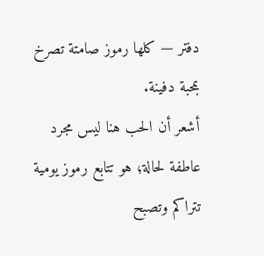دفتر — كلها رموز صامتة تصرخ بمحبة دفينة.
أشعر أن الحب هنا ليس مجرد عاطفة لحالة؛ هو تتابع رموز يومية تتراكم وتصبح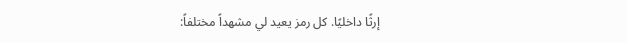إرثًا داخليًا. كل رمز يعيد لي مشهداً مختلفاً: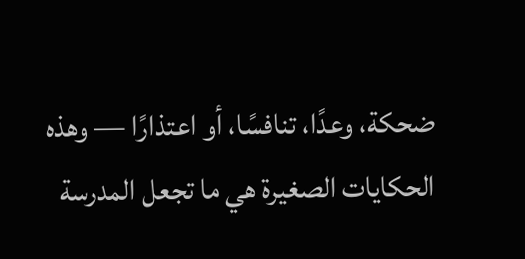ضحكة، وعدًا، تنافسًا، أو اعتذارًا — وهذه الحكايات الصغيرة هي ما تجعل المدرسة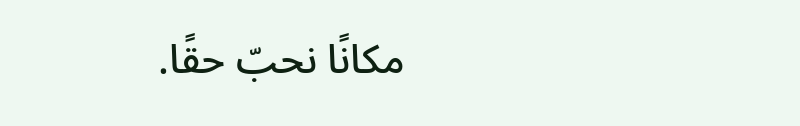مكانًا نحبّ حقًا.